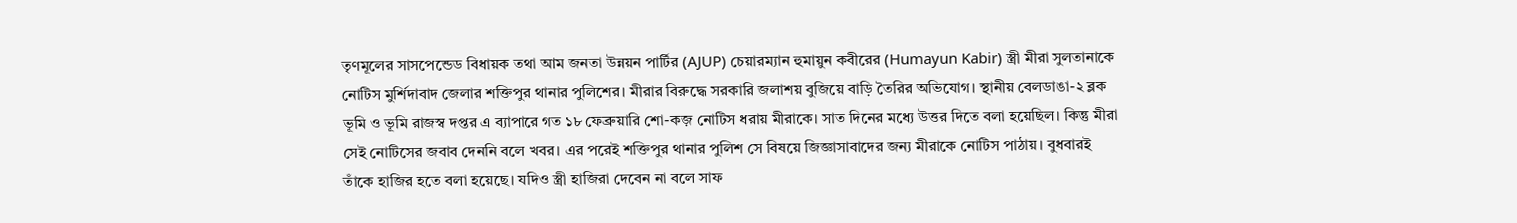তৃণমূলের সাসপেন্ডেড বিধায়ক তথা আম জনতা উন্নয়ন পার্টির (AJUP) চেয়ারম্যান হুমায়ুন কবীরের (Humayun Kabir) স্ত্রী মীরা সুলতানাকে নোটিস মুর্শিদাবাদ জেলার শক্তিপুর থানার পুলিশের। মীরার বিরুদ্ধে সরকারি জলাশয় বুজিয়ে বাড়ি তৈরির অভিযোগ। স্থানীয় বেলডাঙা-২ ব্লক ভূমি ও ভূমি রাজস্ব দপ্তর এ ব্যাপারে গত ১৮ ফেব্রুয়ারি শো-কজ় নোটিস ধরায় মীরাকে। সাত দিনের মধ্যে উত্তর দিতে বলা হয়েছিল। কিন্তু মীরা সেই নোটিসের জবাব দেননি বলে খবর। এর পরেই শক্তিপুর থানার পুলিশ সে বিষয়ে জিজ্ঞাসাবাদের জন্য মীরাকে নোটিস পাঠায়। বুধবারই তাঁকে হাজির হতে বলা হয়েছে। যদিও স্ত্রী হাজিরা দেবেন না বলে সাফ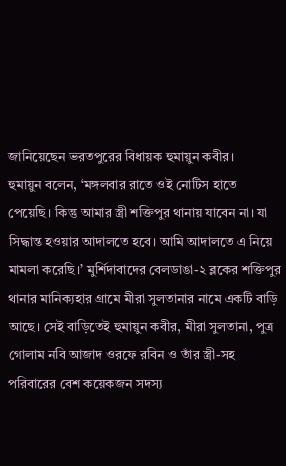জানিয়েছেন ভরতপুরের বিধায়ক হুমায়ুন কবীর।
হুমায়ুন বলেন, ‘মঙ্গলবার রাতে ওই নোটিস হাতে পেয়েছি। কিন্তু আমার স্ত্রী শক্তিপুর থানায় যাবেন না। যা সিদ্ধান্ত হওয়ার আদালতে হবে। আমি আদালতে এ নিয়ে মামলা করেছি।’ মুর্শিদাবাদের বেলডাঙা-২ ব্লকের শক্তিপুর থানার মানিক্যহার গ্রামে মীরা সুলতানার নামে একটি বাড়ি আছে। সেই বাড়িতেই হুমায়ুন কবীর, মীরা সুলতানা, পুত্র গোলাম নবি আজাদ ওরফে রবিন ও তাঁর স্ত্রী-সহ পরিবারের বেশ কয়েকজন সদস্য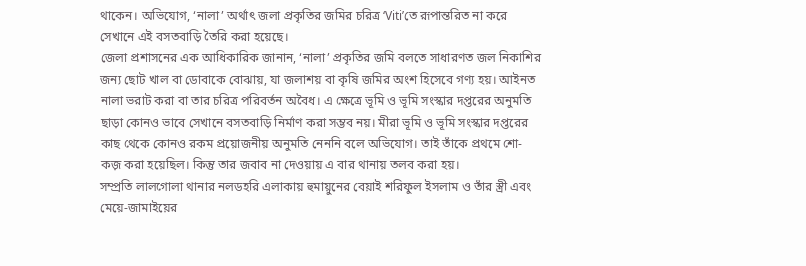থাকেন। অভিযোগ, ‘নালা’ অর্থাৎ জলা প্রকৃতির জমির চরিত্র ‘Viti’তে রূপান্তরিত না করে সেখানে এই বসতবাড়ি তৈরি করা হয়েছে।
জেলা প্রশাসনের এক আধিকারিক জানান, ‘নালা’ প্রকৃতির জমি বলতে সাধারণত জল নিকাশির জন্য ছোট খাল বা ডোবাকে বোঝায়, যা জলাশয় বা কৃষি জমির অংশ হিসেবে গণ্য হয়। আইনত নালা ভরাট করা বা তার চরিত্র পরিবর্তন অবৈধ। এ ক্ষেত্রে ভূমি ও ভূমি সংস্কার দপ্তরের অনুমতি ছাড়া কোনও ভাবে সেখানে বসতবাড়ি নির্মাণ করা সম্ভব নয়। মীরা ভূমি ও ভূমি সংস্কার দপ্তরের কাছ থেকে কোনও রকম প্রয়োজনীয় অনুমতি নেননি বলে অভিযোগ। তাই তাঁকে প্রথমে শো-কজ় করা হয়েছিল। কিন্তু তার জবাব না দেওয়ায় এ বার থানায় তলব করা হয়।
সম্প্রতি লালগোলা থানার নলডহরি এলাকায় হুমায়ুনের বেয়াই শরিফুল ইসলাম ও তাঁর স্ত্রী এবং মেয়ে-জামাইয়ের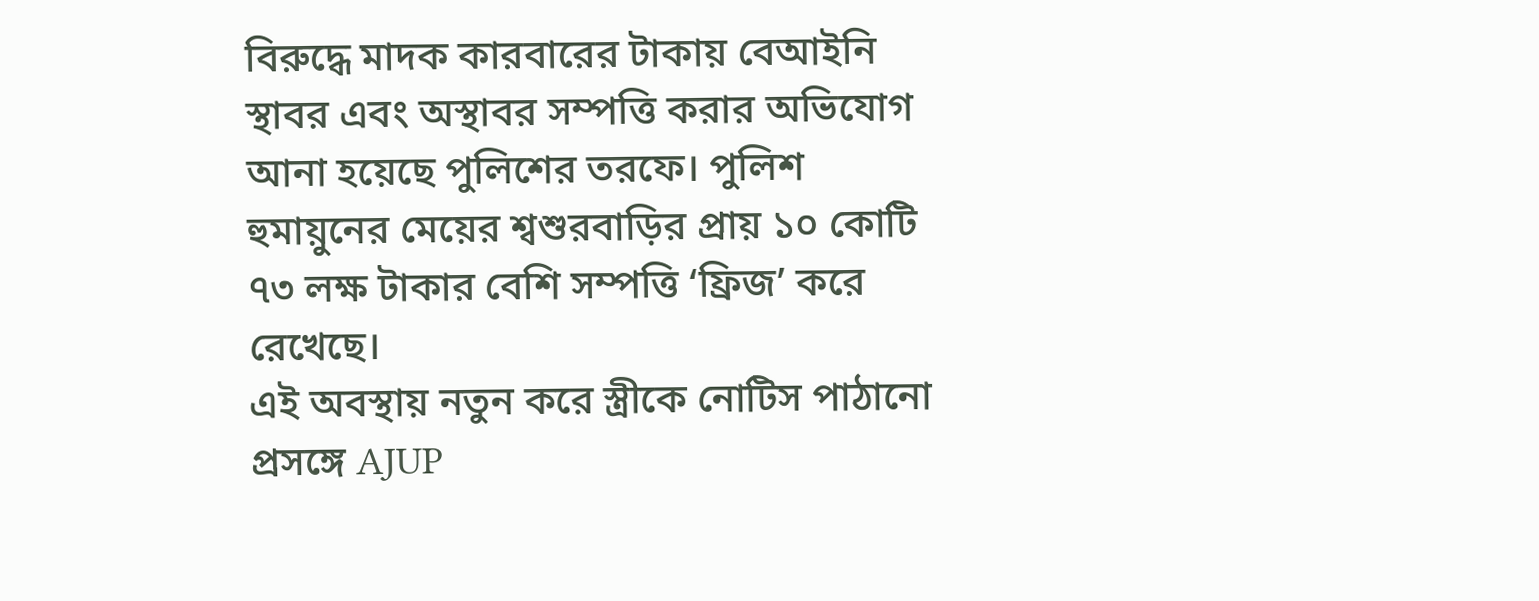বিরুদ্ধে মাদক কারবারের টাকায় বেআইনি স্থাবর এবং অস্থাবর সম্পত্তি করার অভিযোগ আনা হয়েছে পুলিশের তরফে। পুলিশ হুমায়ুনের মেয়ের শ্বশুরবাড়ির প্রায় ১০ কোটি ৭৩ লক্ষ টাকার বেশি সম্পত্তি ‘ফ্রিজ’ করে রেখেছে।
এই অবস্থায় নতুন করে স্ত্রীকে নোটিস পাঠানো প্রসঙ্গে AJUP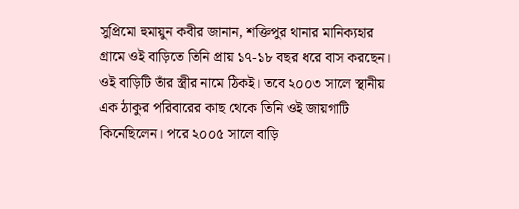সুপ্রিমো হুমায়ুন কবীর জানান, শক্তিপুর থানার মানিক্যহার গ্রামে ওই বাড়িতে তিনি প্রায় ১৭-১৮ বছর ধরে বাস করছেন। ওই বাড়িটি তাঁর স্ত্রীর নামে ঠিকই। তবে ২০০৩ সালে স্থানীয় এক ঠাকুর পরিবারের কাছ থেকে তিনি ওই জায়গাটি কিনেছিলেন। পরে ২০০৫ সালে বাড়ি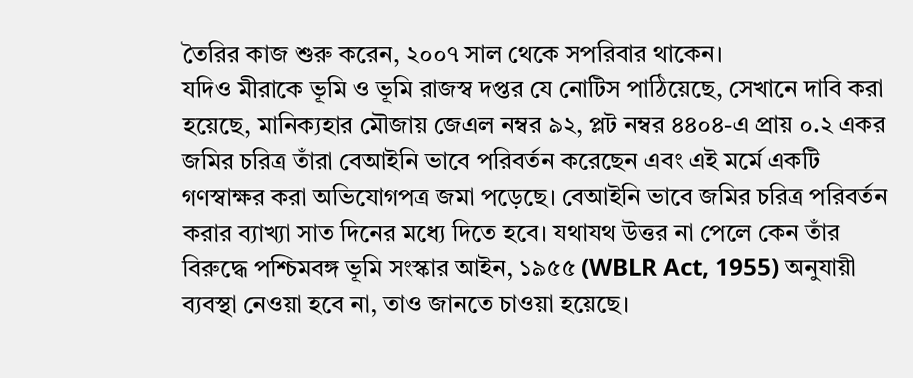তৈরির কাজ শুরু করেন, ২০০৭ সাল থেকে সপরিবার থাকেন।
যদিও মীরাকে ভূমি ও ভূমি রাজস্ব দপ্তর যে নোটিস পাঠিয়েছে, সেখানে দাবি করা হয়েছে, মানিক্যহার মৌজায় জেএল নম্বর ৯২, প্লট নম্বর ৪৪০৪-এ প্রায় ০.২ একর জমির চরিত্র তাঁরা বেআইনি ভাবে পরিবর্তন করেছেন এবং এই মর্মে একটি গণস্বাক্ষর করা অভিযোগপত্র জমা পড়েছে। বেআইনি ভাবে জমির চরিত্র পরিবর্তন করার ব্যাখ্যা সাত দিনের মধ্যে দিতে হবে। যথাযথ উত্তর না পেলে কেন তাঁর বিরুদ্ধে পশ্চিমবঙ্গ ভূমি সংস্কার আইন, ১৯৫৫ (WBLR Act, 1955) অনুযায়ী ব্যবস্থা নেওয়া হবে না, তাও জানতে চাওয়া হয়েছে।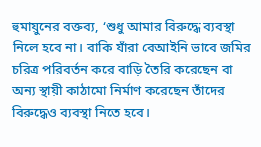হুমায়ুনের বক্তব্য, ‘শুধু আমার বিরুদ্ধে ব্যবস্থা নিলে হবে না। বাকি যাঁরা বেআইনি ভাবে জমির চরিত্র পরিবর্তন করে বাড়ি তৈরি করেছেন বা অন্য স্থায়ী কাঠামো নির্মাণ করেছেন তাঁদের বিরুদ্ধেও ব্যবস্থা নিতে হবে।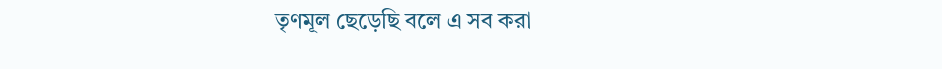তৃণমূল ছেড়েছি বলে এ সব করা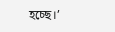হচ্ছে।’